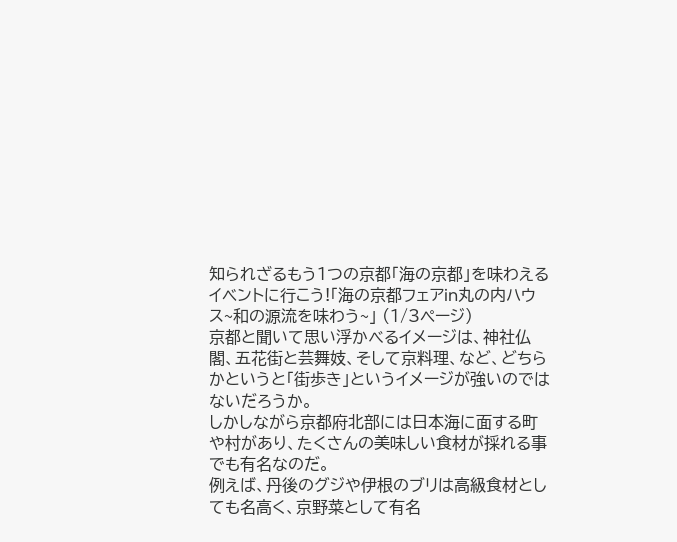知られざるもう1つの京都「海の京都」を味わえるイベントに行こう!「海の京都フェアin丸の内ハウス~和の源流を味わう~」 (1/3ページ)
京都と聞いて思い浮かべるイメージは、神社仏閣、五花街と芸舞妓、そして京料理、など、どちらかというと「街歩き」というイメージが強いのではないだろうか。
しかしながら京都府北部には日本海に面する町や村があり、たくさんの美味しい食材が採れる事でも有名なのだ。
例えば、丹後のグジや伊根のブリは高級食材としても名高く、京野菜として有名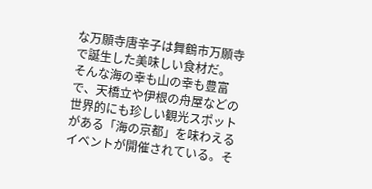な万願寺唐辛子は舞鶴市万願寺で誕生した美味しい食材だ。
そんな海の幸も山の幸も豊富で、天橋立や伊根の舟屋などの世界的にも珍しい観光スポットがある「海の京都」を味わえるイベントが開催されている。そ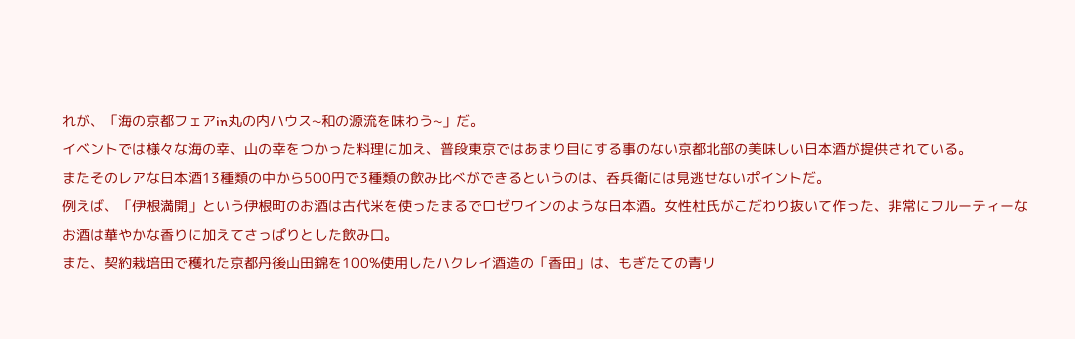れが、「海の京都フェアin丸の内ハウス~和の源流を味わう~」だ。
イベントでは様々な海の幸、山の幸をつかった料理に加え、普段東京ではあまり目にする事のない京都北部の美味しい日本酒が提供されている。
またそのレアな日本酒13種類の中から500円で3種類の飲み比べができるというのは、呑兵衛には見逃せないポイントだ。
例えば、「伊根満開」という伊根町のお酒は古代米を使ったまるでロゼワインのような日本酒。女性杜氏がこだわり抜いて作った、非常にフルーティーなお酒は華やかな香りに加えてさっぱりとした飲み口。
また、契約栽培田で穫れた京都丹後山田錦を100%使用したハクレイ酒造の「香田」は、もぎたての青リ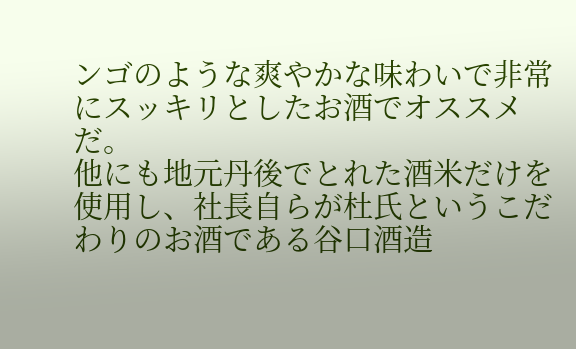ンゴのような爽やかな味わいで非常にスッキリとしたお酒でオススメだ。
他にも地元丹後でとれた酒米だけを使用し、社長自らが杜氏というこだわりのお酒である谷口酒造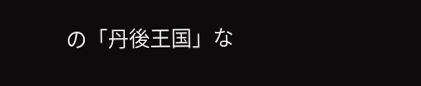の「丹後王国」な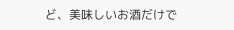ど、美味しいお酒だけで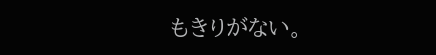もきりがない。